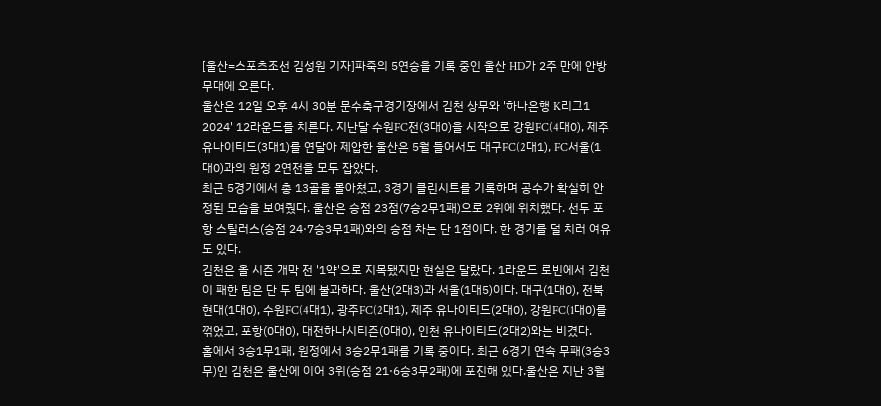[울산=스포츠조선 김성원 기자]파죽의 5연승을 기록 중인 울산 HD가 2주 만에 안방 무대에 오른다.
울산은 12일 오후 4시 30분 문수축구경기장에서 김천 상무와 '하나은행 K리그1 2024' 12라운드를 치른다. 지난달 수원FC전(3대0)을 시작으로 강원FC(4대0), 제주 유나이티드(3대1)를 연달아 제압한 울산은 5월 들어서도 대구FC(2대1), FC서울(1대0)과의 원정 2연전을 모두 잡았다.
최근 5경기에서 총 13골을 몰아쳤고, 3경기 클린시트를 기록하며 공수가 확실히 안정된 모습을 보여줬다. 울산은 승점 23점(7승2무1패)으로 2위에 위치했다. 선두 포항 스틸러스(승점 24·7승3무1패)와의 승점 차는 단 1점이다. 한 경기를 덜 치러 여유도 있다.
김천은 올 시즌 개막 전 '1약'으로 지목됐지만 현실은 달랐다. 1라운드 로빈에서 김천이 패한 팀은 단 두 팀에 불과하다. 울산(2대3)과 서울(1대5)이다. 대구(1대0), 전북 현대(1대0), 수원FC(4대1), 광주FC(2대1), 제주 유나이티드(2대0), 강원FC(1대0)를 꺾었고, 포항(0대0), 대전하나시티즌(0대0), 인천 유나이티드(2대2)와는 비겼다.
홈에서 3승1무1패, 원정에서 3승2무1패를 기록 중이다. 최근 6경기 연속 무패(3승3무)인 김천은 울산에 이어 3위(승점 21·6승3무2패)에 포진해 있다.울산은 지난 3월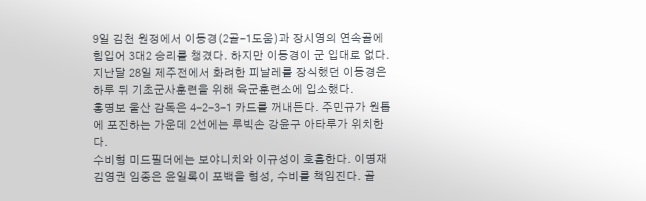9일 김천 원정에서 이동경(2골-1도움)과 장시영의 연속골에 힘입어 3대2 승리를 챙겼다. 하지만 이동경이 군 입대로 없다. 지난달 28일 제주전에서 화려한 피날레를 장식했던 이동경은 하루 뒤 기초군사훈련을 위해 육군훈련소에 입소했다.
홍명보 울산 감독은 4-2-3-1 카드를 꺼내든다. 주민규가 원톱에 포진하는 가운데 2선에는 루빅손 강윤구 아타루가 위치한다.
수비형 미드필더에는 보야니치와 이규성이 호흡한다. 이명재 김영권 임종은 윤일록이 포백을 형성, 수비를 책임진다. 골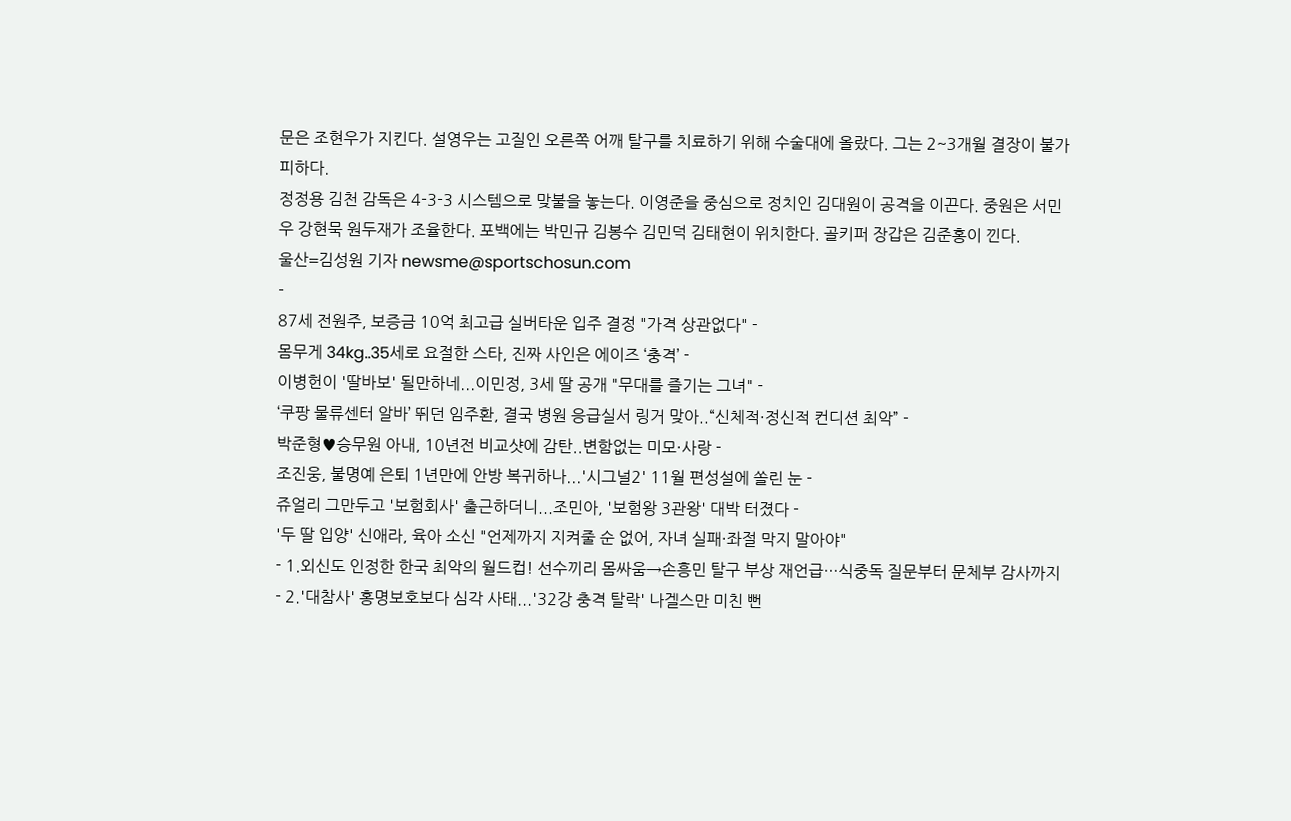문은 조현우가 지킨다. 설영우는 고질인 오른쪽 어깨 탈구를 치료하기 위해 수술대에 올랐다. 그는 2~3개월 결장이 불가피하다.
정정용 김천 감독은 4-3-3 시스템으로 맞불을 놓는다. 이영준을 중심으로 정치인 김대원이 공격을 이끈다. 중원은 서민우 강현묵 원두재가 조율한다. 포백에는 박민규 김봉수 김민덕 김태현이 위치한다. 골키퍼 장갑은 김준홍이 낀다.
울산=김성원 기자 newsme@sportschosun.com
-
87세 전원주, 보증금 10억 최고급 실버타운 입주 결정 "가격 상관없다" -
몸무게 34kg..35세로 요절한 스타, 진짜 사인은 에이즈 ‘충격’ -
이병헌이 '딸바보' 될만하네...이민정, 3세 딸 공개 "무대를 즐기는 그녀" -
‘쿠팡 물류센터 알바’ 뛰던 임주환, 결국 병원 응급실서 링거 맞아..“신체적·정신적 컨디션 최악” -
박준형♥승무원 아내, 10년전 비교샷에 감탄..변함없는 미모·사랑 -
조진웅, 불명예 은퇴 1년만에 안방 복귀하나...'시그널2' 11월 편성설에 쏠린 눈 -
쥬얼리 그만두고 '보험회사' 출근하더니...조민아, '보험왕 3관왕' 대박 터졌다 -
'두 딸 입양' 신애라, 육아 소신 "언제까지 지켜줄 순 없어, 자녀 실패·좌절 막지 말아야"
- 1.외신도 인정한 한국 최악의 월드컵! 선수끼리 몸싸움→손흥민 탈구 부상 재언급…식중독 질문부터 문체부 감사까지
- 2.'대참사' 홍명보호보다 심각 사태...'32강 충격 탈락' 나겔스만 미친 뻔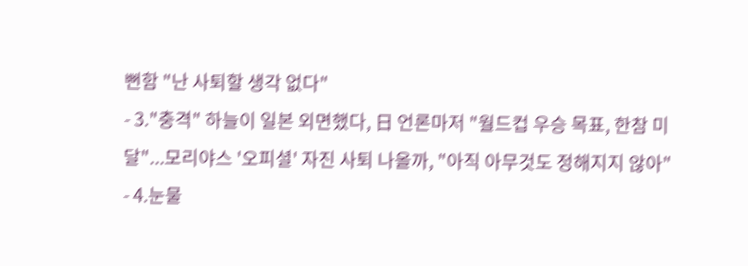뻔함 "난 사퇴할 생각 없다"
- 3."충격" 하늘이 일본 외면했다, 日 언론마저 "월드컵 우승 목표, 한참 미달"...모리야스 '오피셜' 자진 사퇴 나올까, "아직 아무것도 정해지지 않아"
- 4.눈물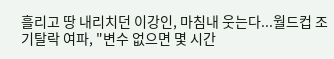흘리고 땅 내리치던 이강인, 마침내 웃는다...월드컵 조기탈락 여파, "변수 없으면 몇 시간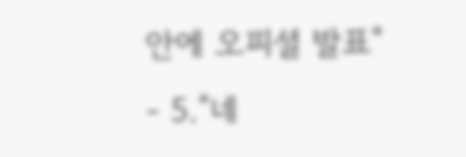안에 오피셜 발표"
- 5."네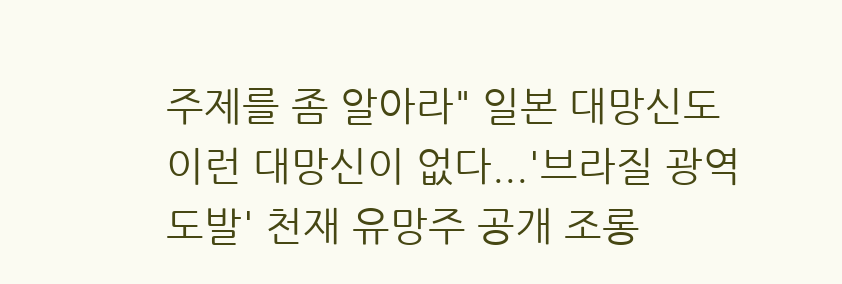주제를 좀 알아라" 일본 대망신도 이런 대망신이 없다...'브라질 광역 도발' 천재 유망주 공개 조롱